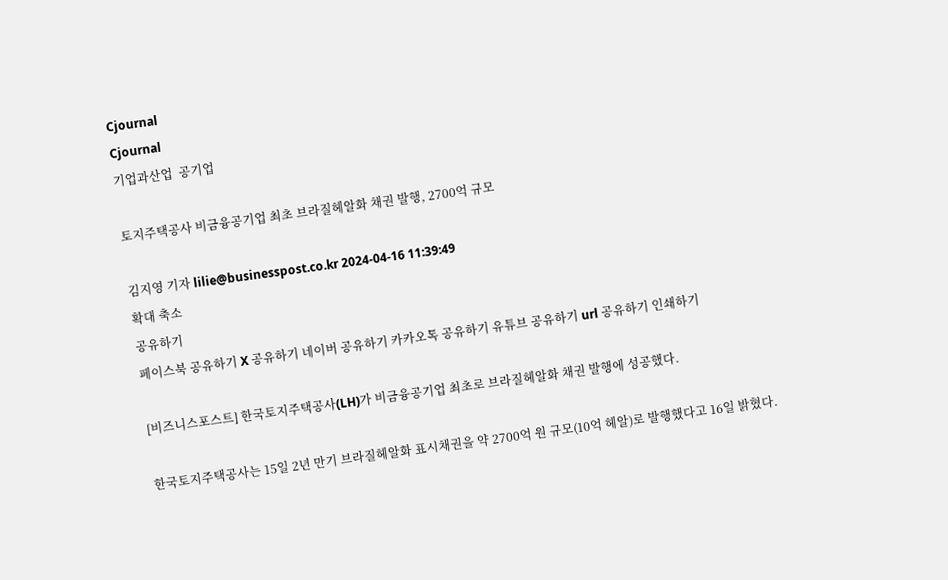Cjournal
Cjournal
기업과산업  공기업

토지주택공사 비금융공기업 최초 브라질헤알화 채권 발행, 2700억 규모

김지영 기자 lilie@businesspost.co.kr 2024-04-16 11:39:49
확대 축소
공유하기
페이스북 공유하기 X 공유하기 네이버 공유하기 카카오톡 공유하기 유튜브 공유하기 url 공유하기 인쇄하기

[비즈니스포스트] 한국토지주택공사(LH)가 비금융공기업 최초로 브라질헤알화 채권 발행에 성공했다.

한국토지주택공사는 15일 2년 만기 브라질헤알화 표시채권을 약 2700억 원 규모(10억 헤알)로 발행했다고 16일 밝혔다.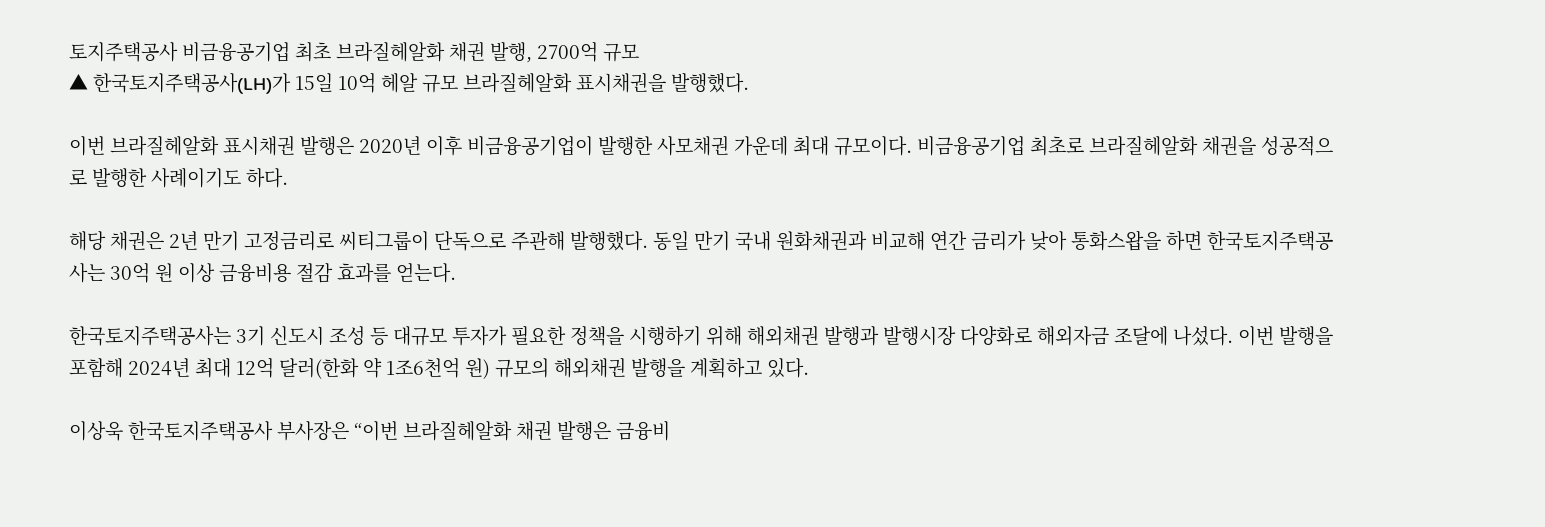토지주택공사 비금융공기업 최초 브라질헤알화 채권 발행, 2700억 규모
▲ 한국토지주택공사(LH)가 15일 10억 헤알 규모 브라질헤알화 표시채권을 발행했다.

이번 브라질헤알화 표시채권 발행은 2020년 이후 비금융공기업이 발행한 사모채권 가운데 최대 규모이다. 비금융공기업 최초로 브라질헤알화 채권을 성공적으로 발행한 사례이기도 하다.

해당 채권은 2년 만기 고정금리로 씨티그룹이 단독으로 주관해 발행했다. 동일 만기 국내 원화채권과 비교해 연간 금리가 낮아 통화스왑을 하면 한국토지주택공사는 30억 원 이상 금융비용 절감 효과를 얻는다.

한국토지주택공사는 3기 신도시 조성 등 대규모 투자가 필요한 정책을 시행하기 위해 해외채권 발행과 발행시장 다양화로 해외자금 조달에 나섰다. 이번 발행을 포함해 2024년 최대 12억 달러(한화 약 1조6천억 원) 규모의 해외채권 발행을 계획하고 있다.

이상욱 한국토지주택공사 부사장은 “이번 브라질헤알화 채권 발행은 금융비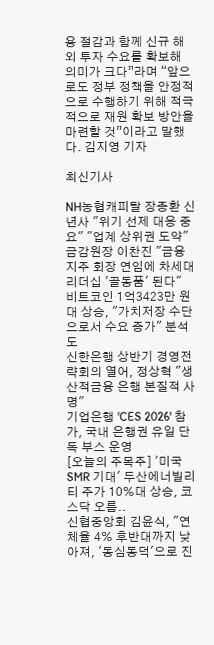용 절감과 함께 신규 해외 투자 수요를 확보해 의미가 크다”라며 “앞으로도 정부 정책을 안정적으로 수행하기 위해 적극적으로 재원 확보 방안을 마련할 것”이라고 말했다. 김지영 기자

최신기사

NH농협캐피탈 장종환 신년사 "위기 선제 대응 중요" "업계 상위권 도약"
금감원장 이찬진 "금융지주 회장 연임에 차세대 리더십 '골동품' 된다"
비트코인 1억3423만 원대 상승, "가치저장 수단으로서 수요 증가" 분석도
신한은행 상반기 경영전략회의 열어, 정상혁 "생산적금융 은행 본질적 사명"
기업은행 'CES 2026' 참가, 국내 은행권 유일 단독 부스 운영
[오늘의 주목주] '미국 SMR 기대' 두산에너빌리티 주가 10%대 상승, 코스닥 오름..
신협중앙회 김윤식, "연체율 4% 후반대까지 낮아져, '동심동덕'으로 진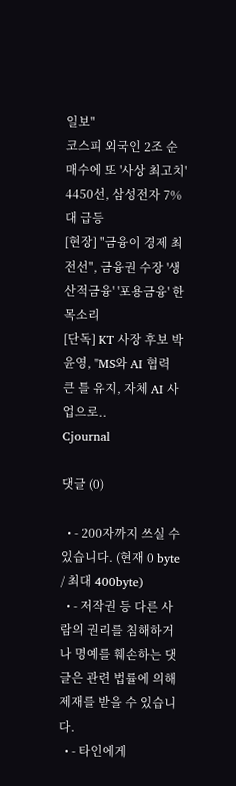일보"
코스피 외국인 2조 순매수에 또 '사상 최고치' 4450선, 삼성전자 7%대 급등
[현장] "금융이 경제 최전선", 금융권 수장 '생산적금융' '포용금융' 한목소리
[단독] KT 사장 후보 박윤영, "MS와 AI 협력 큰 틀 유지, 자체 AI 사업으로..
Cjournal

댓글 (0)

  • - 200자까지 쓰실 수 있습니다. (현재 0 byte / 최대 400byte)
  • - 저작권 등 다른 사람의 권리를 침해하거나 명예를 훼손하는 댓글은 관련 법률에 의해 제재를 받을 수 있습니다.
  • - 타인에게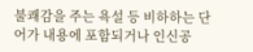불쾌감을 주는 욕설 등 비하하는 단어가 내용에 포함되거나 인신공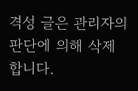격성 글은 관리자의 판단에 의해 삭제 합니다.